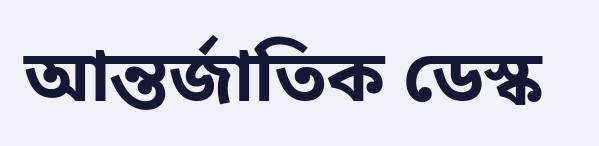আন্তর্জাতিক ডেস্ক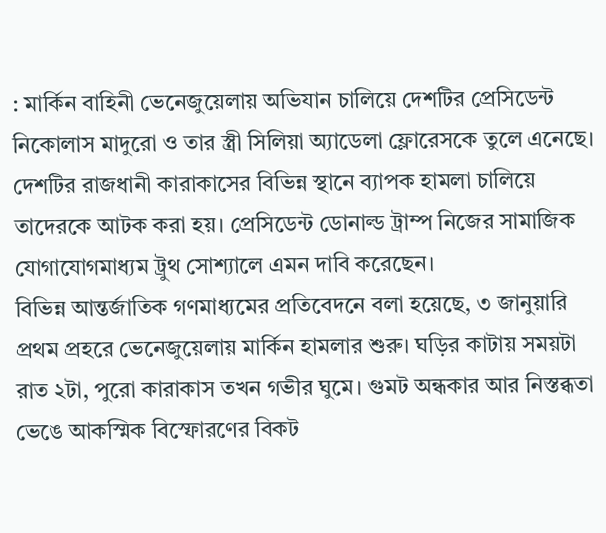: মার্কিন বাহিনী ভেনেজুয়েলায় অভিযান চালিয়ে দেশটির প্রেসিডেন্ট নিকোলাস মাদুরো ও তার স্ত্রী সিলিয়া অ্যাডেলা ফ্লোরেসকে তুলে এনেছে। দেশটির রাজধানী কারাকাসের বিভিন্ন স্থানে ব্যাপক হামলা চালিয়ে তাদেরকে আটক করা হয়। প্রেসিডেন্ট ডোনাল্ড ট্রাম্প নিজের সামাজিক যোগাযোগমাধ্যম ট্রুথ সোশ্যালে এমন দাবি করেছেন।
বিভিন্ন আন্তর্জাতিক গণমাধ্যমের প্রতিবেদনে বলা হয়েছে, ৩ জানুয়ারি প্রথম প্রহরে ভেনেজুয়েলায় মার্কিন হামলার শুরু। ঘড়ির কাটায় সময়টা রাত ২টা, পুরো কারাকাস তখন গভীর ঘুমে। গুমট অন্ধকার আর নিস্তব্ধতা ভেঙে আকস্মিক বিস্ফোরণের বিকট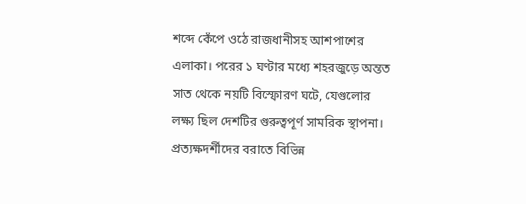শব্দে কেঁপে ওঠে রাজধানীসহ আশপাশের এলাকা। পরের ১ ঘণ্টার মধ্যে শহরজুড়ে অন্তত সাত থেকে নয়টি বিস্ফোরণ ঘটে, যেগুলোর লক্ষ্য ছিল দেশটির গুরুত্বপূর্ণ সামরিক স্থাপনা।
প্রত্যক্ষদর্শীদের বরাতে বিভিন্ন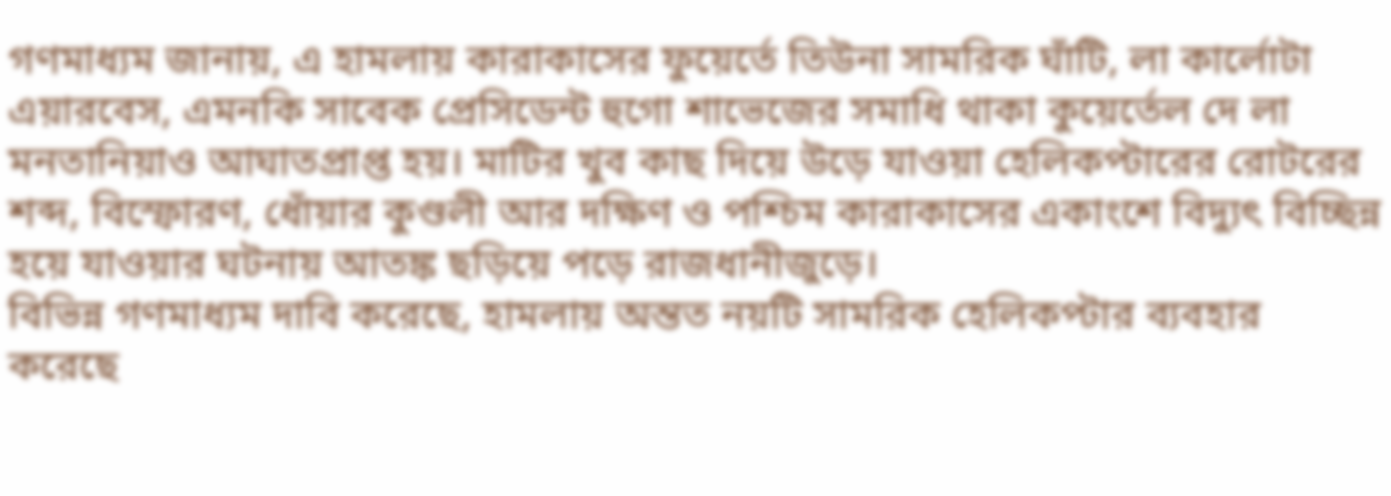গণমাধ্যম জানায়, এ হামলায় কারাকাসের ফুয়ের্তে তিউনা সামরিক ঘাঁটি, লা কার্লোটা এয়ারবেস, এমনকি সাবেক প্রেসিডেন্ট হুগো শাভেজের সমাধি থাকা কুয়ের্তেল দে লা মনতানিয়াও আঘাতপ্রাপ্ত হয়। মাটির খুব কাছ দিয়ে উড়ে যাওয়া হেলিকপ্টারের রোটরের শব্দ, বিস্ফোরণ, ধোঁয়ার কুণ্ডলী আর দক্ষিণ ও পশ্চিম কারাকাসের একাংশে বিদ্যুৎ বিচ্ছিন্ন হয়ে যাওয়ার ঘটনায় আতঙ্ক ছড়িয়ে পড়ে রাজধানীজুড়ে।
বিভিন্ন গণমাধ্যম দাবি করেছে, হামলায় অন্তত নয়টি সামরিক হেলিকপ্টার ব্যবহার করেছে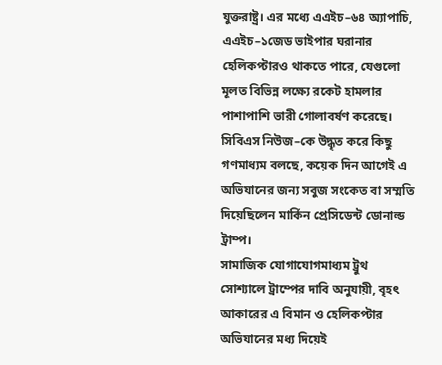যুক্তরাষ্ট্র। এর মধ্যে এএইচ–৬৪ অ্যাপাচি, এএইচ–১জেড ভাইপার ঘরানার হেলিকপ্টারও থাকতে পারে, যেগুলো মূলত বিভিন্ন লক্ষ্যে রকেট হামলার পাশাপাশি ভারী গোলাবর্ষণ করেছে। সিবিএস নিউজ–কে উদ্ধৃত করে কিছু গণমাধ্যম বলছে, কয়েক দিন আগেই এ অভিযানের জন্য সবুজ সংকেত বা সম্মতি দিয়েছিলেন মার্কিন প্রেসিডেন্ট ডোনাল্ড ট্রাম্প।
সামাজিক যোগাযোগমাধ্যম ট্রুথ সোশ্যালে ট্রাম্পের দাবি অনুযায়ী, বৃহৎ আকারের এ বিমান ও হেলিকপ্টার অভিযানের মধ্য দিয়েই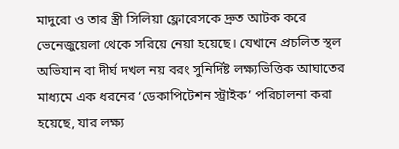মাদুরো ও তার স্ত্রী সিলিয়া ফ্লোরেসকে দ্রুত আটক করে ভেনেজুয়েলা থেকে সরিয়ে নেয়া হয়েছে। যেখানে প্রচলিত স্থল অভিযান বা দীর্ঘ দখল নয় বরং সুনির্দিষ্ট লক্ষ্যভিত্তিক আঘাতের মাধ্যমে এক ধরনের ‘ডেকাপিটেশন স্ট্রাইক’ পরিচালনা করা হয়েছে, যার লক্ষ্য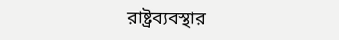রাষ্ট্রব্যবস্থার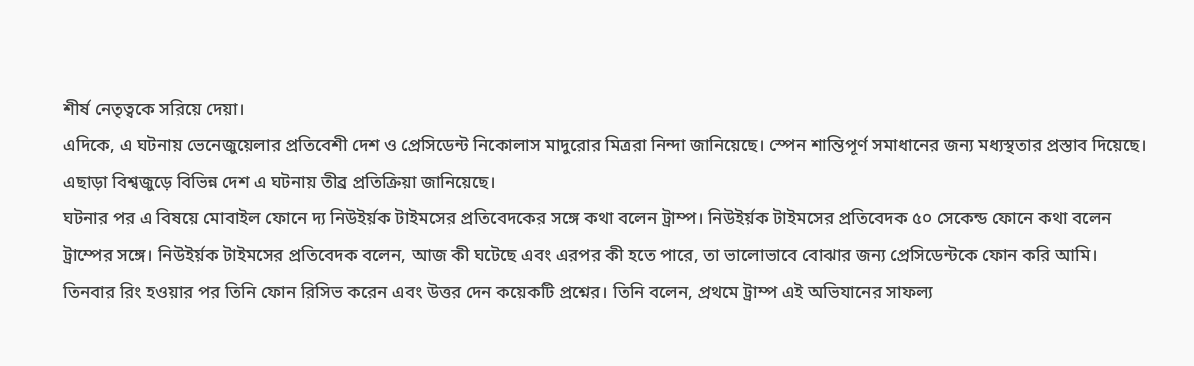শীর্ষ নেতৃত্বকে সরিয়ে দেয়া।
এদিকে, এ ঘটনায় ভেনেজুয়েলার প্রতিবেশী দেশ ও প্রেসিডেন্ট নিকোলাস মাদুরোর মিত্ররা নিন্দা জানিয়েছে। স্পেন শান্তিপূর্ণ সমাধানের জন্য মধ্যস্থতার প্রস্তাব দিয়েছে। এছাড়া বিশ্বজুড়ে বিভিন্ন দেশ এ ঘটনায় তীব্র প্রতিক্রিয়া জানিয়েছে।
ঘটনার পর এ বিষয়ে মোবাইল ফোনে দ্য নিউইর্য়ক টাইমসের প্রতিবেদকের সঙ্গে কথা বলেন ট্রাম্প। নিউইর্য়ক টাইমসের প্রতিবেদক ৫০ সেকেন্ড ফোনে কথা বলেন ট্রাম্পের সঙ্গে। নিউইর্য়ক টাইমসের প্রতিবেদক বলেন, আজ কী ঘটেছে এবং এরপর কী হতে পারে, তা ভালোভাবে বোঝার জন্য প্রেসিডেন্টকে ফোন করি আমি। তিনবার রিং হওয়ার পর তিনি ফোন রিসিভ করেন এবং উত্তর দেন কয়েকটি প্রশ্নের। তিনি বলেন, প্রথমে ট্রাম্প এই অভিযানের সাফল্য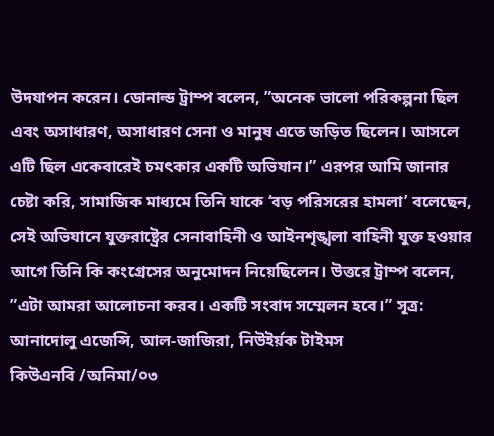উদযাপন করেন। ডোনাল্ড ট্রাম্প বলেন, ”অনেক ভালো পরিকল্পনা ছিল এবং অসাধারণ, অসাধারণ সেনা ও মানুষ এতে জড়িত ছিলেন। আসলে এটি ছিল একেবারেই চমৎকার একটি অভিযান।” এরপর আমি জানার চেষ্টা করি, সামাজিক মাধ্যমে তিনি যাকে ‘বড় পরিসরের হামলা’ বলেছেন, সেই অভিযানে যুক্তরাষ্ট্রের সেনাবাহিনী ও আইনশৃঙ্খলা বাহিনী যুক্ত হওয়ার আগে তিনি কি কংগ্রেসের অনুমোদন নিয়েছিলেন। উত্তরে ট্রাম্প বলেন, ”এটা আমরা আলোচনা করব। একটি সংবাদ সম্মেলন হবে।” সূত্র: আনাদোলু এজেন্সি, আল-জাজিরা, নিউইর্য়ক টাইমস
কিউএনবি /অনিমা/০৩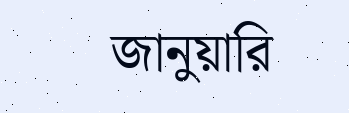জানুয়ারি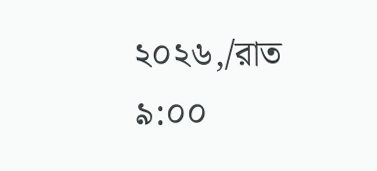২০২৬,/রাত ৯:০০